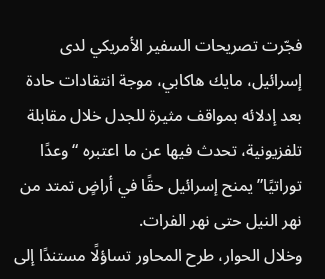فجّرت تصريحات السفير الأمريكي لدى إسرائيل، مايك هاكابي، موجة انتقادات حادة بعد إدلائه بمواقف مثيرة للجدل خلال مقابلة تلفزيونية، تحدث فيها عن ما اعتبره “وعدًا توراتيًا” يمنح إسرائيل حقًا في أراضٍ تمتد من نهر النيل حتى نهر الفرات.
وخلال الحوار، طرح المحاور تساؤلًا مستندًا إلى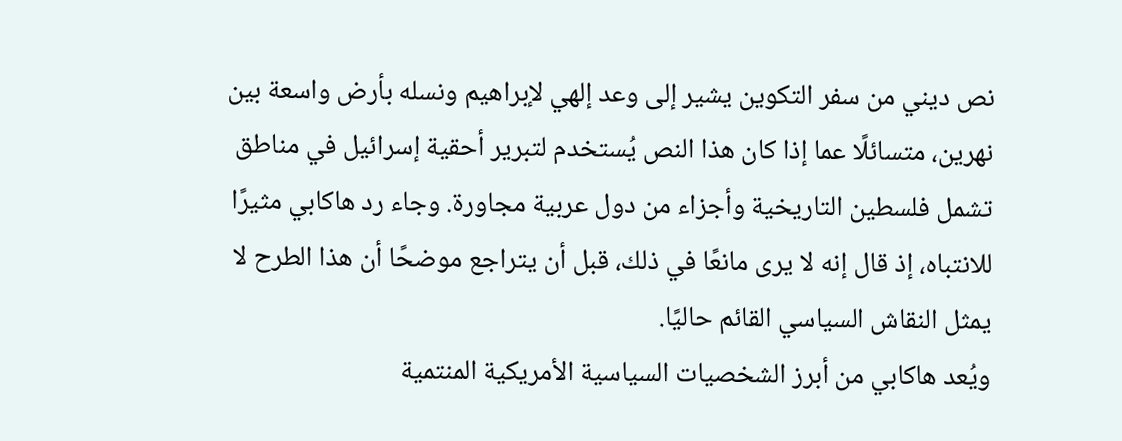نص ديني من سفر التكوين يشير إلى وعد إلهي لإبراهيم ونسله بأرض واسعة بين نهرين، متسائلًا عما إذا كان هذا النص يُستخدم لتبرير أحقية إسرائيل في مناطق تشمل فلسطين التاريخية وأجزاء من دول عربية مجاورة. وجاء رد هاكابي مثيرًا للانتباه، إذ قال إنه لا يرى مانعًا في ذلك، قبل أن يتراجع موضحًا أن هذا الطرح لا يمثل النقاش السياسي القائم حاليًا.
ويُعد هاكابي من أبرز الشخصيات السياسية الأمريكية المنتمية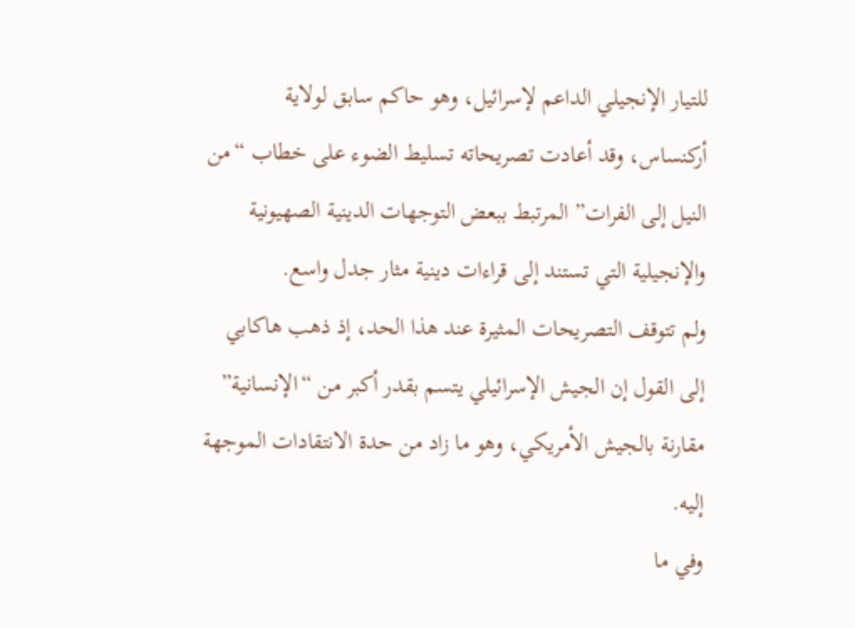للتيار الإنجيلي الداعم لإسرائيل، وهو حاكم سابق لولاية أركنساس، وقد أعادت تصريحاته تسليط الضوء على خطاب “من النيل إلى الفرات” المرتبط ببعض التوجهات الدينية الصهيونية والإنجيلية التي تستند إلى قراءات دينية مثار جدل واسع.
ولم تتوقف التصريحات المثيرة عند هذا الحد، إذ ذهب هاكابي إلى القول إن الجيش الإسرائيلي يتسم بقدر أكبر من “الإنسانية” مقارنة بالجيش الأمريكي، وهو ما زاد من حدة الانتقادات الموجهة إليه.
وفي ما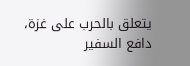يتعلق بالحرب على غزة، دافع السفير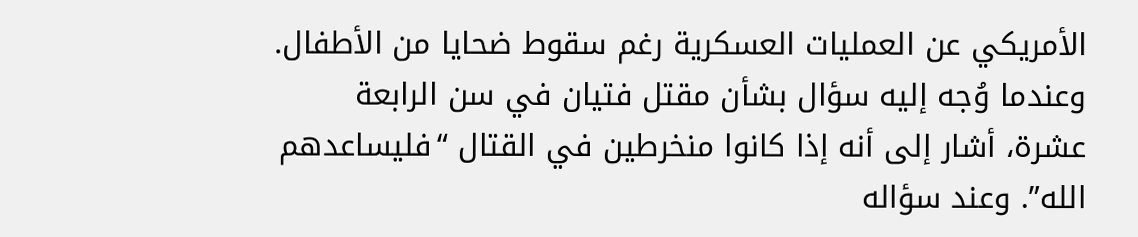الأمريكي عن العمليات العسكرية رغم سقوط ضحايا من الأطفال. وعندما وُجه إليه سؤال بشأن مقتل فتيان في سن الرابعة عشرة، أشار إلى أنه إذا كانوا منخرطين في القتال “فليساعدهم الله”. وعند سؤاله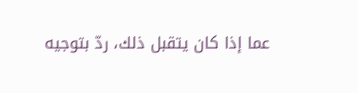عما إذا كان يتقبل ذلك، ردّ بتوجيه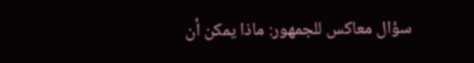سؤال معاكس للجمهور: ماذا يمكن أن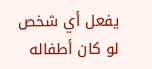يفعل أي شخص لو كان أطفاله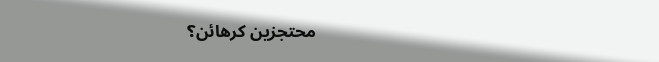محتجزين كرهائن؟